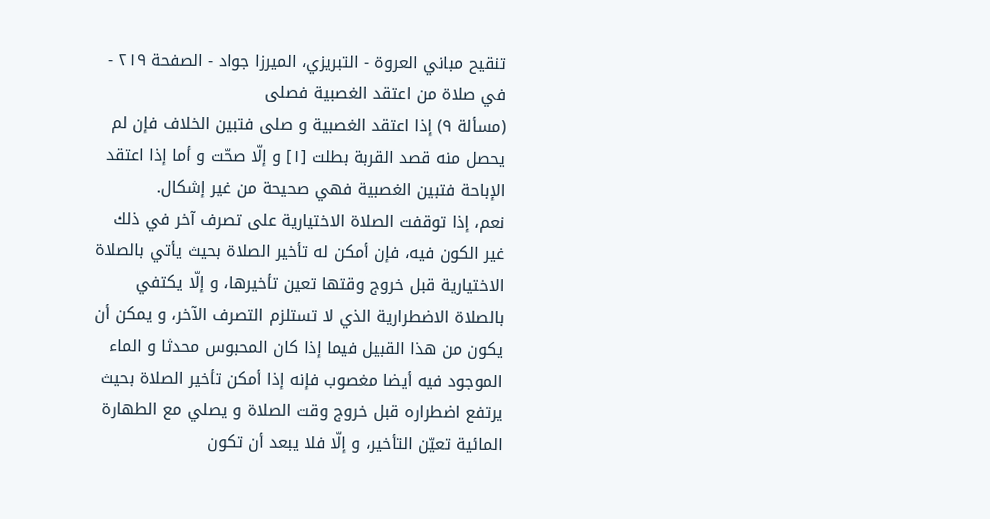تنقيح مباني العروة - التبريزي، الميرزا جواد - الصفحة ٢١٩ - في صلاة من اعتقد الغصبية فصلى
(مسألة ٩) إذا اعتقد الغصبية و صلى فتبين الخلاف فإن لم يحصل منه قصد القربة بطلت [١] و إلّا صحّت و أما إذا اعتقد الإباحة فتبين الغصبية فهي صحيحة من غير إشكال.
نعم، إذا توقفت الصلاة الاختيارية على تصرف آخر في ذلك غير الكون فيه، فإن أمكن له تأخير الصلاة بحيث يأتي بالصلاة الاختيارية قبل خروج وقتها تعين تأخيرها، و إلّا يكتفي بالصلاة الاضطرارية الذي لا تستلزم التصرف الآخر، و يمكن أن يكون من هذا القبيل فيما إذا كان المحبوس محدثا و الماء الموجود فيه أيضا مغصوب فإنه إذا أمكن تأخير الصلاة بحيث يرتفع اضطراره قبل خروج وقت الصلاة و يصلي مع الطهارة المائية تعيّن التأخير، و إلّا فلا يبعد أن تكون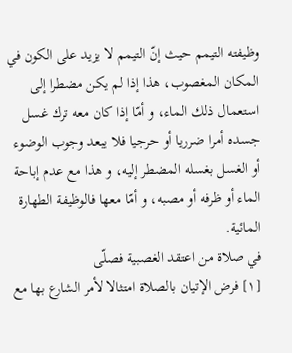وظيفته التيمم حيث إنّ التيمم لا يزيد على الكون في المكان المغصوب، هذا إذا لم يكن مضطرا إلى استعمال ذلك الماء، و أمّا إذا كان معه ترك غسل جسده أمرا ضرريا أو حرجيا فلا يبعد وجوب الوضوء أو الغسل بغسله المضطر إليه، و هذا مع عدم إباحة الماء أو ظرفه أو مصبه، و أمّا معها فالوظيفة الطهارة المائية.
في صلاة من اعتقد الغصبية فصلّى
[١] فرض الإتيان بالصلاة امتثالا لأمر الشارع بها مع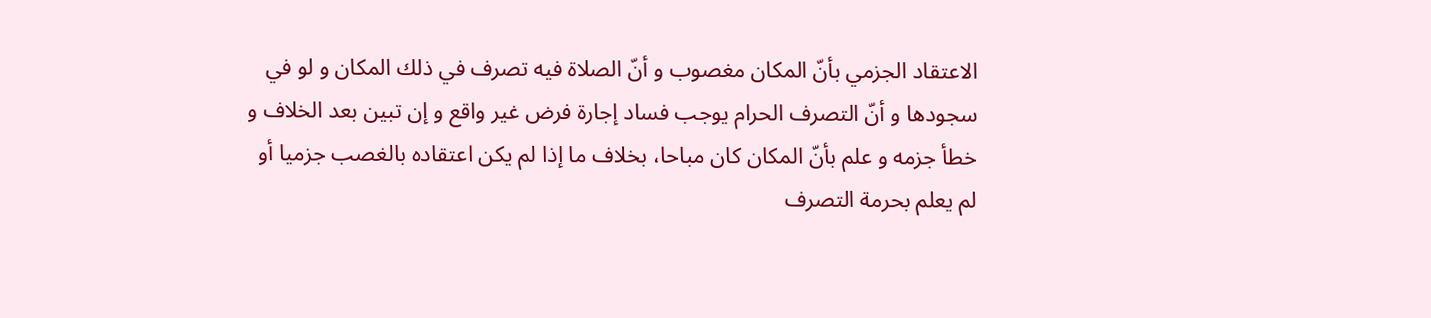الاعتقاد الجزمي بأنّ المكان مغصوب و أنّ الصلاة فيه تصرف في ذلك المكان و لو في سجودها و أنّ التصرف الحرام يوجب فساد إجارة فرض غير واقع و إن تبين بعد الخلاف و خطأ جزمه و علم بأنّ المكان كان مباحا، بخلاف ما إذا لم يكن اعتقاده بالغصب جزميا أو لم يعلم بحرمة التصرف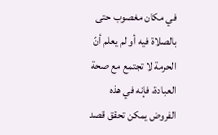في مكان مغصوب حتى بالصلاة فيه أو لم يعلم أنّ الحرمة لا تجتمع مع صحة العبادة، فإنه في هذه الفروض يمكن تحقق قصد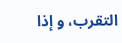التقرب، و إذا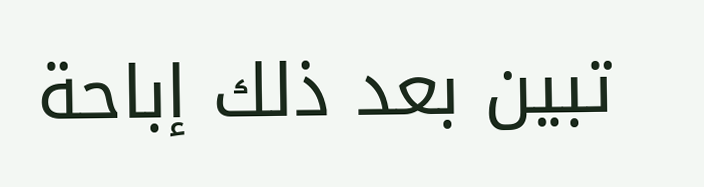تبين بعد ذلك إباحة